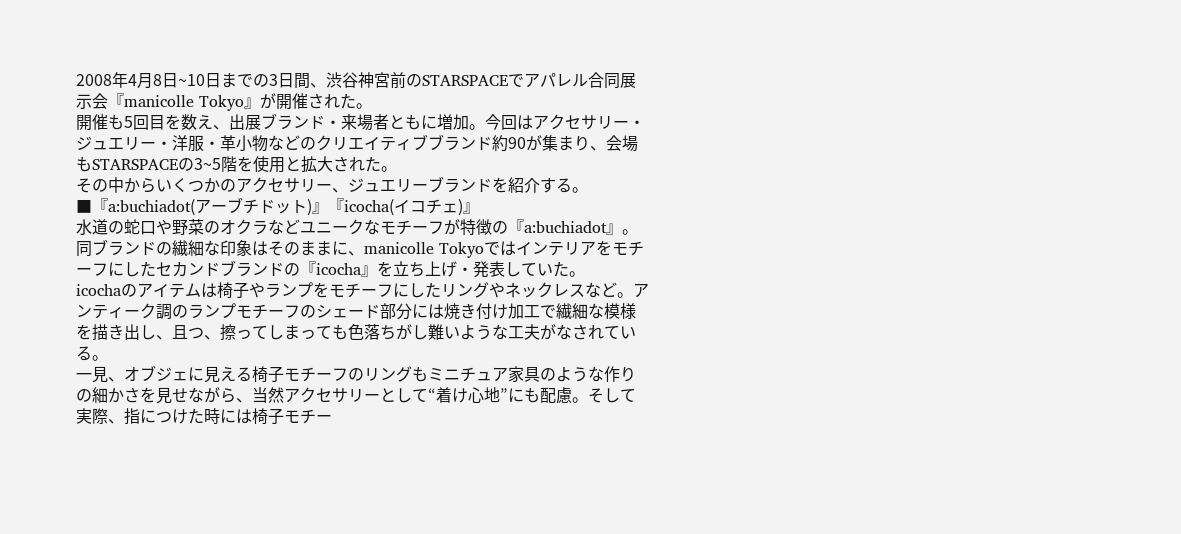2008年4月8日~10日までの3日間、渋谷神宮前のSTARSPACEでアパレル合同展示会『manicolle Tokyo』が開催された。
開催も5回目を数え、出展ブランド・来場者ともに増加。今回はアクセサリー・ジュエリー・洋服・革小物などのクリエイティブブランド約90が集まり、会場もSTARSPACEの3~5階を使用と拡大された。
その中からいくつかのアクセサリー、ジュエリーブランドを紹介する。
■『a:buchiadot(アーブチドット)』『icocha(イコチェ)』
水道の蛇口や野菜のオクラなどユニークなモチーフが特徴の『a:buchiadot』。同ブランドの繊細な印象はそのままに、manicolle Tokyoではインテリアをモチーフにしたセカンドブランドの『icocha』を立ち上げ・発表していた。
icochaのアイテムは椅子やランプをモチーフにしたリングやネックレスなど。アンティーク調のランプモチーフのシェード部分には焼き付け加工で繊細な模様を描き出し、且つ、擦ってしまっても色落ちがし難いような工夫がなされている。
一見、オブジェに見える椅子モチーフのリングもミニチュア家具のような作りの細かさを見せながら、当然アクセサリーとして“着け心地”にも配慮。そして実際、指につけた時には椅子モチー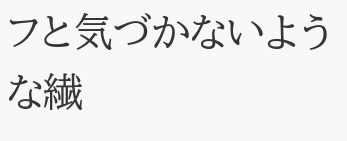フと気づかないような繊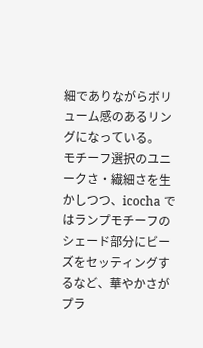細でありながらボリューム感のあるリングになっている。
モチーフ選択のユニークさ・繊細さを生かしつつ、icocha ではランプモチーフのシェード部分にビーズをセッティングするなど、華やかさがプラ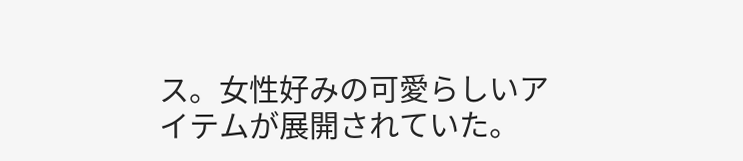ス。女性好みの可愛らしいアイテムが展開されていた。